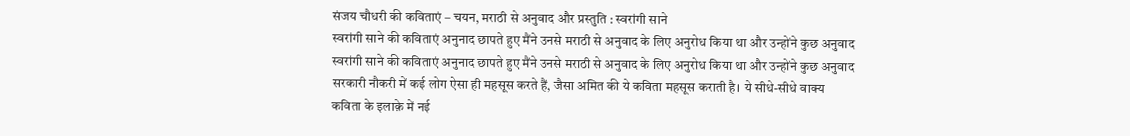संजय चौधरी की कविताएं – चयन, मराठी से अनुवाद और प्रस्तुति : स्वरांगी साने
स्वरांगी साने की कविताएं अनुनाद छापते हुए मैंने उनसे मराठी से अनुवाद के लिए अनुरोध किया था और उन्होंने कुछ अनुवाद
स्वरांगी साने की कविताएं अनुनाद छापते हुए मैंने उनसे मराठी से अनुवाद के लिए अनुरोध किया था और उन्होंने कुछ अनुवाद
सरकारी नौकरी में कई लोग ऐसा ही महसूस करते हैं, जैसा अमित की ये कविता महसूस कराती है। ये सीधे-सीधे वाक्य
कविता के इलाक़े में नई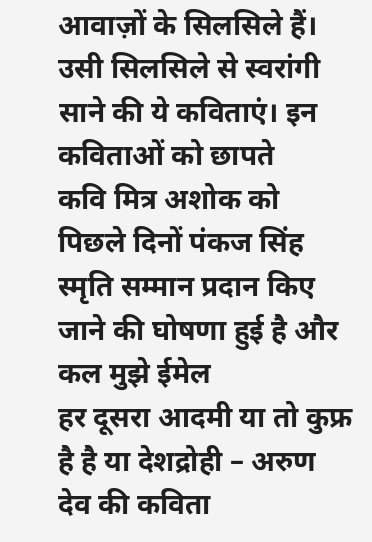आवाज़ों के सिलसिले हैं। उसी सिलसिले से स्वरांगी साने की ये कविताएं। इन कविताओं को छापते
कवि मित्र अशोक को पिछले दिनों पंकज सिंह स्मृति सम्मान प्रदान किए जाने की घोषणा हुई है और कल मुझे ईमेल
हर दूसरा आदमी या तो कुफ्र है है या देशद्रोही – अरुण देव की कविता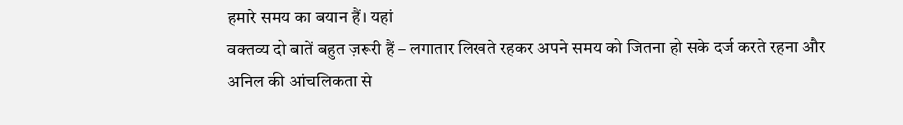हमारे समय का बयान हैं। यहां
वक्तव्य दो बातें बहुत ज़रूरी हैं – लगातार लिखते रहकर अपने समय को जितना हो सके दर्ज करते रहना और
अनिल की आंचलिकता से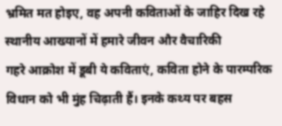भ्रमित मत होइए, वह अपनी कविताओं के जाहिर दिख रहे स्थानीय आख्यानों में हमारे जीवन और वैचारिकी
गहरे आक्रोश में डूबी ये कविताएं, कविता होने के पारम्परिक विधान को भी मुंह चिढ़ाती हैं। इनके कथ्य पर बहस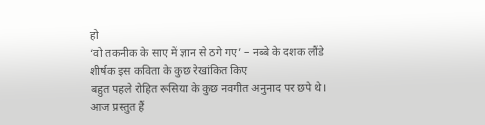हो
‘वो तकनीक के साए में ज्ञान से ठगे गए’ – नब्बे के दशक लौंडे शीर्षक इस कविता के कुछ रेखांकित किए
बहुत पहले रोहित रूसिया के कुछ नवगीत अनुनाद पर छपे थे। आज प्रस्तुत हैं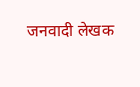जनवादी लेखक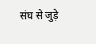संघ से जुड़े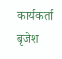कार्यकर्ता बृजेश